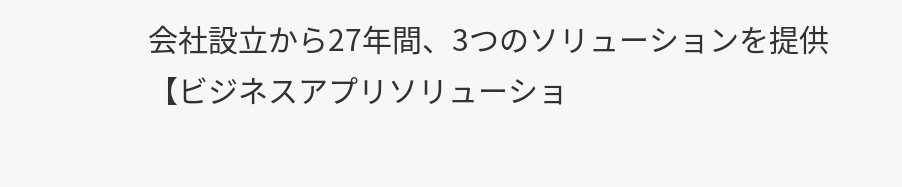会社設立から27年間、3つのソリューションを提供
【ビジネスアプリソリューショ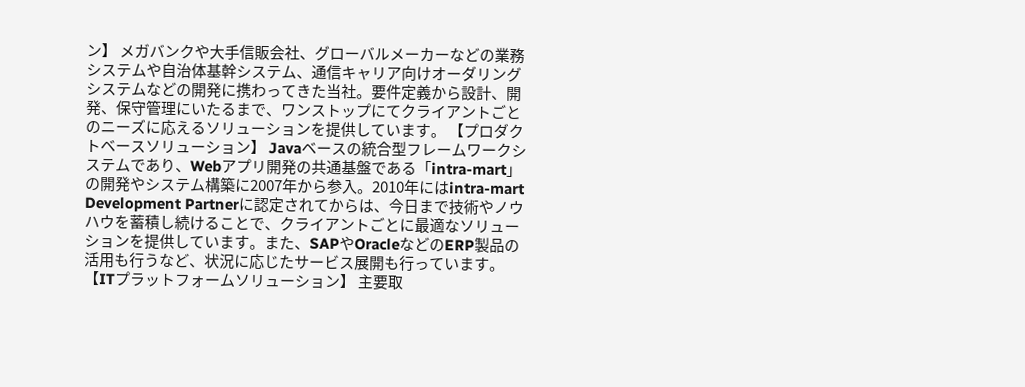ン】 メガバンクや大手信販会社、グローバルメーカーなどの業務システムや自治体基幹システム、通信キャリア向けオーダリングシステムなどの開発に携わってきた当社。要件定義から設計、開発、保守管理にいたるまで、ワンストップにてクライアントごとのニーズに応えるソリューションを提供しています。 【プロダクトベースソリューション】 Javaベースの統合型フレームワークシステムであり、Webアプリ開発の共通基盤である「intra-mart」の開発やシステム構築に2007年から参入。2010年にはintra-mart Development Partnerに認定されてからは、今日まで技術やノウハウを蓄積し続けることで、クライアントごとに最適なソリューションを提供しています。また、SAPやOracleなどのERP製品の活用も行うなど、状況に応じたサービス展開も行っています。 【ITプラットフォームソリューション】 主要取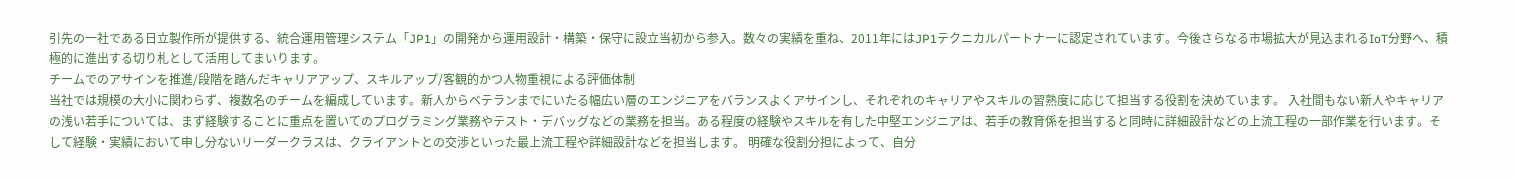引先の一社である日立製作所が提供する、統合運用管理システム「JP1」の開発から運用設計・構築・保守に設立当初から参入。数々の実績を重ね、2011年にはJP1テクニカルパートナーに認定されています。今後さらなる市場拡大が見込まれるIoT分野へ、積極的に進出する切り札として活用してまいります。
チームでのアサインを推進/段階を踏んだキャリアアップ、スキルアップ/客観的かつ人物重視による評価体制
当社では規模の大小に関わらず、複数名のチームを編成しています。新人からベテランまでにいたる幅広い層のエンジニアをバランスよくアサインし、それぞれのキャリアやスキルの習熟度に応じて担当する役割を決めています。 入社間もない新人やキャリアの浅い若手については、まず経験することに重点を置いてのプログラミング業務やテスト・デバッグなどの業務を担当。ある程度の経験やスキルを有した中堅エンジニアは、若手の教育係を担当すると同時に詳細設計などの上流工程の一部作業を行います。そして経験・実績において申し分ないリーダークラスは、クライアントとの交渉といった最上流工程や詳細設計などを担当します。 明確な役割分担によって、自分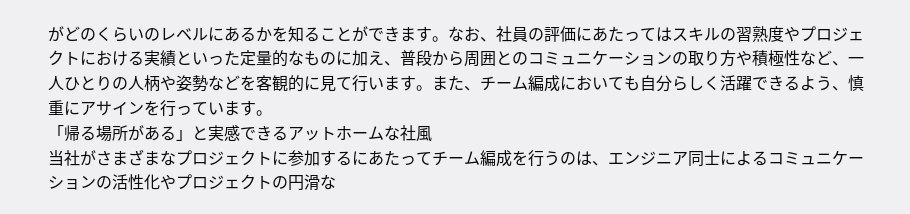がどのくらいのレベルにあるかを知ることができます。なお、社員の評価にあたってはスキルの習熟度やプロジェクトにおける実績といった定量的なものに加え、普段から周囲とのコミュニケーションの取り方や積極性など、一人ひとりの人柄や姿勢などを客観的に見て行います。また、チーム編成においても自分らしく活躍できるよう、慎重にアサインを行っています。
「帰る場所がある」と実感できるアットホームな社風
当社がさまざまなプロジェクトに参加するにあたってチーム編成を行うのは、エンジニア同士によるコミュニケーションの活性化やプロジェクトの円滑な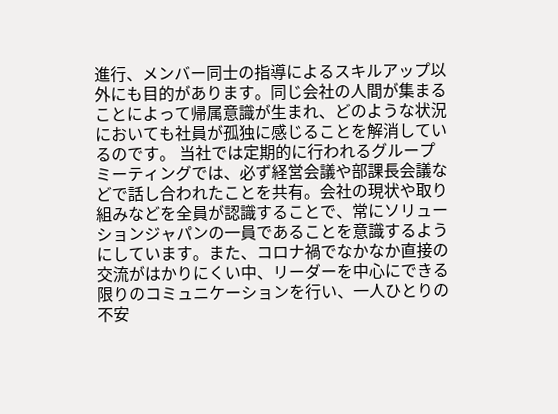進行、メンバー同士の指導によるスキルアップ以外にも目的があります。同じ会社の人間が集まることによって帰属意識が生まれ、どのような状況においても社員が孤独に感じることを解消しているのです。 当社では定期的に行われるグループミーティングでは、必ず経営会議や部課長会議などで話し合われたことを共有。会社の現状や取り組みなどを全員が認識することで、常にソリューションジャパンの一員であることを意識するようにしています。また、コロナ禍でなかなか直接の交流がはかりにくい中、リーダーを中心にできる限りのコミュニケーションを行い、一人ひとりの不安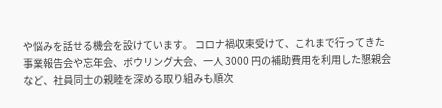や悩みを話せる機会を設けています。 コロナ禍収束受けて、これまで行ってきた事業報告会や忘年会、ボウリング大会、一人 3000 円の補助費用を利用した懇親会など、社員同士の親睦を深める取り組みも順次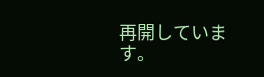再開しています。